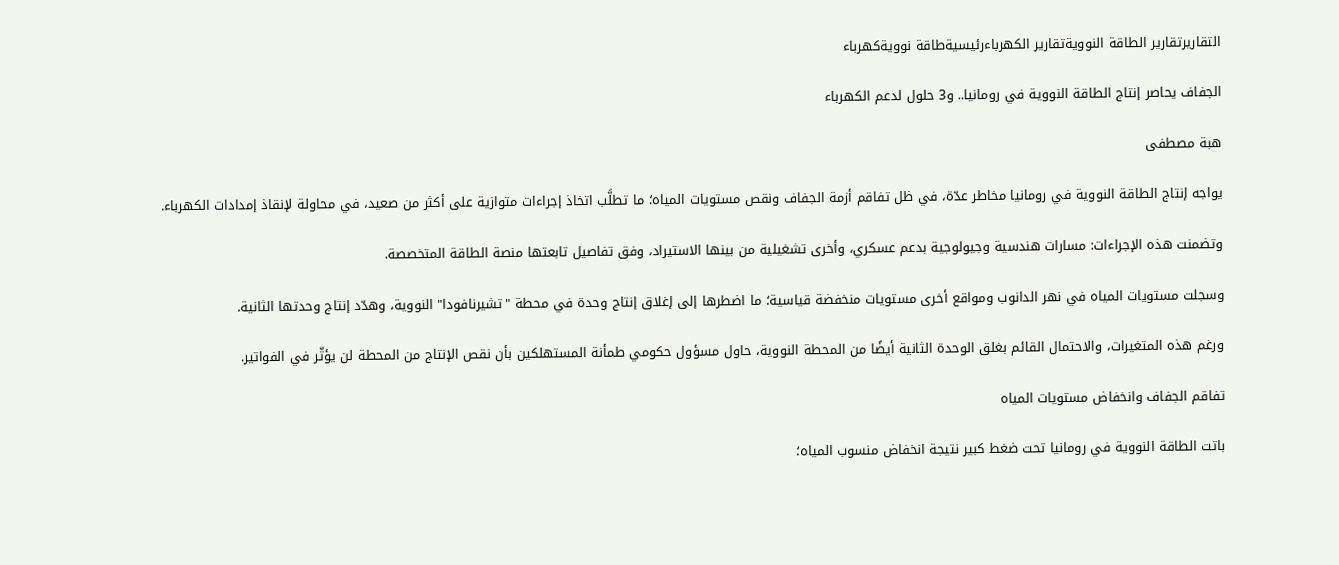التقاريرتقارير الطاقة النوويةتقارير الكهرباءرئيسيةطاقة نوويةكهرباء

الجفاف يحاصر إنتاج الطاقة النووية في رومانيا.. و3 حلول لدعم الكهرباء

هبة مصطفى

يواجه إنتاج الطاقة النووية في رومانيا مخاطر عدّة، في ظل تفاقم أزمة الجفاف ونقص مستويات المياه؛ ما تطلَّب اتخاذ إجراءات متوازية على أكثر من صعيد، في محاولة لإنقاذ إمدادات الكهرباء.

وتضمنت هذه الإجراءات: مسارات هندسية وجيولوجية بدعم عسكري، وأخرى تشغيلية من بينها الاستيراد، وفق تفاصيل تابعتها منصة الطاقة المتخصصة.

وسجلت مستويات المياه في نهر الدانوب ومواقع أخرى مستويات منخفضة قياسية؛ ما اضطرها إلى إغلاق إنتاج وحدة في محطة "تشيرنافودا" النووية، وهدّد إنتاج وحدتها الثانية.

ورغم هذه المتغيرات، والاحتمال القائم بغلق الوحدة الثانية أيضًا من المحطة النووية، حاول مسؤول حكومي طمأنة المستهلكين بأن نقص الإنتاج من المحطة لن يؤثّر في الفواتير.

تفاقم الجفاف وانخفاض مستويات المياه

باتت الطاقة النووية في رومانيا تحت ضغط كبير نتيجة انخفاض منسوب المياه؛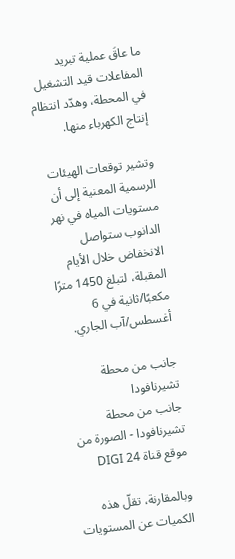ما عاقَ عملية تبريد المفاعلات قيد التشغيل في المحطة، وهدّد انتظام إنتاج الكهرباء منها.

وتشير توقعات الهيئات الرسمية المعنية إلى أن مستويات المياه في نهر الدانوب ستواصل الانخفاض خلال الأيام المقبلة، لتبلغ 1450 مترًا مكعبًا/ثانية في 6 أغسطس/آب الجاري.

جانب من محطة تشيرنافودا
جانب من محطة تشيرنافودا - الصورة من موقع قناة DIGI 24

وبالمقارنة، تقلّ هذه الكميات عن المستويات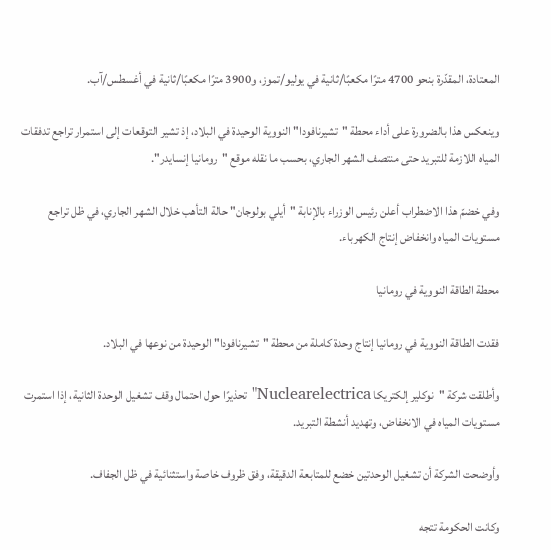المعتادة، المقدّرة بنحو 4700 مترًا مكعبًا/ثانية في يوليو/تموز، و3900 مترًا مكعبًا/ثانية في أغسطس/آب.

وينعكس هذا بالضرورة على أداء محطة "تشيرنافودا" النووية الوحيدة في البلاد، إذ تشير التوقعات إلى استمرار تراجع تدفقات المياه اللازمة للتبريد حتى منتصف الشهر الجاري، بحسب ما نقله موقع "رومانيا إنسايدر".

وفي خضمّ هذا الاضطراب أعلن رئيس الوزراء بالإنابة "أيلي بولوجان" حالة التأهب خلال الشهر الجاري، في ظل تراجع مستويات المياه وانخفاض إنتاج الكهرباء.

محطة الطاقة النووية في رومانيا

فقدت الطاقة النووية في رومانيا إنتاج وحدة كاملة من محطة "تشيرنافودا" الوحيدة من نوعها في البلاد.

وأطلقت شركة "نوكلير إلكتريكا Nuclearelectrica" تحذيرًا حول احتمال وقف تشغيل الوحدة الثانية، إذا استمرت مستويات المياه في الانخفاض، وتهديد أنشطة التبريد.

وأوضحت الشركة أن تشغيل الوحدتين خضع للمتابعة الدقيقة، وفق ظروف خاصة واستثنائية في ظل الجفاف.

وكانت الحكومة تتجه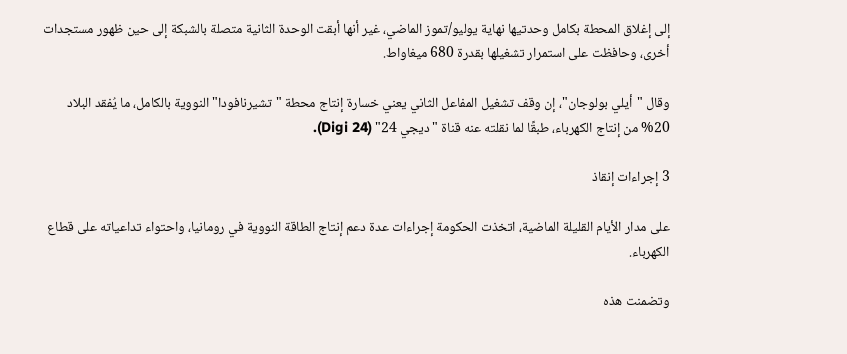إلى إغلاق المحطة بكامل وحدتيها نهاية يوليو/تموز الماضي، غير أنها أبقت الوحدة الثانية متصلة بالشبكة إلى حين ظهور مستجدات أخرى، وحافظت على استمرار تشغيلها بقدرة 680 ميغاواط.

وقال "أيلي بولوجان"، إن وقف تشغيل المفاعل الثاني يعني خسارة إنتاج محطة "تشيرنافودا" النووية بالكامل، ما يُفقد البلاد 20% من إنتاج الكهرباء، طبقًا لما نقلته عنه قناة "ديجي 24" (Digi 24).

3 إجراءات إنقاذ

على مدار الأيام القليلة الماضية، اتخذت الحكومة إجراءات عدة دعم إنتاج الطاقة النووية في رومانيا، واحتواء تداعياته على قطاع الكهرباء.

وتضمنت هذه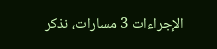الإجراءات 3 مسارات، نذكر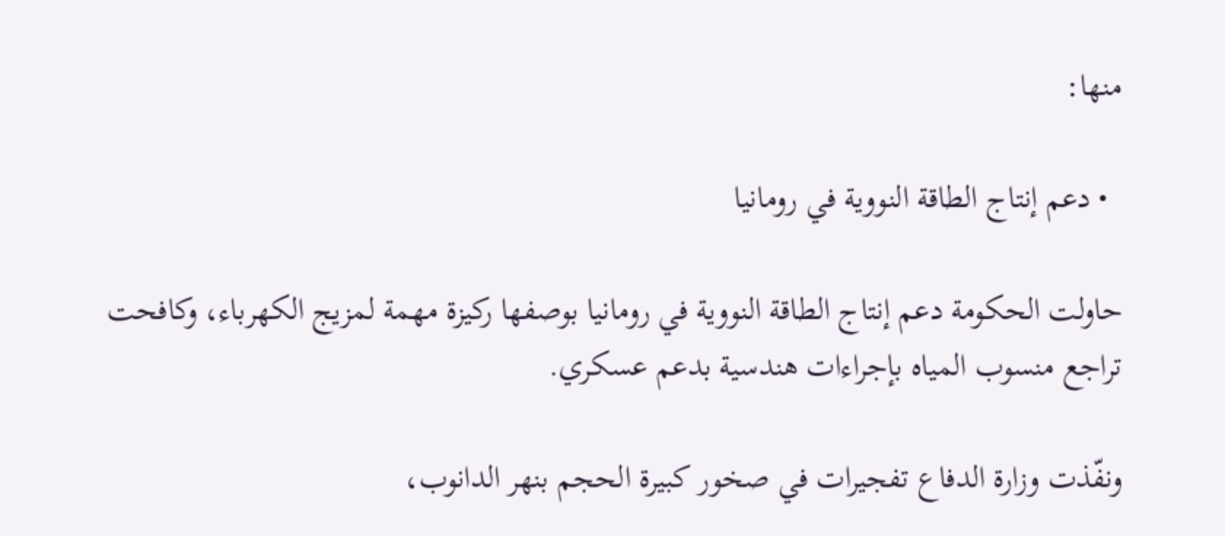منها:

  • دعم إنتاج الطاقة النووية في رومانيا

حاولت الحكومة دعم إنتاج الطاقة النووية في رومانيا بوصفها ركيزة مهمة لمزيج الكهرباء، وكافحت تراجع منسوب المياه بإجراءات هندسية بدعم عسكري.

ونفّذت وزارة الدفاع تفجيرات في صخور كبيرة الحجم بنهر الدانوب،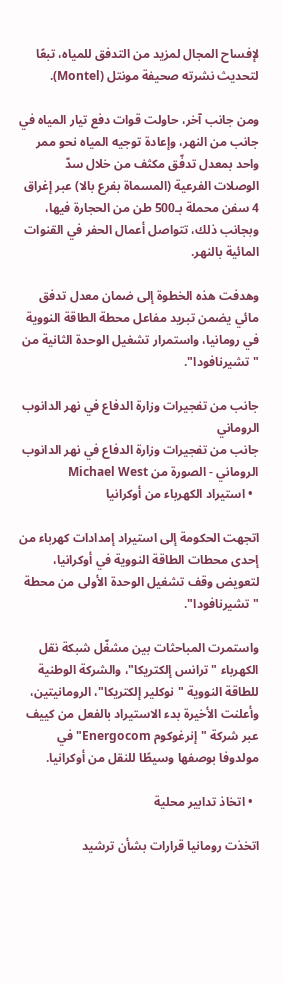لإفساح المجال لمزيد من التدفق للمياه، تبعًا لتحديث نشرته صحيفة مونتل (Montel).

ومن جانب آخر، حاولت قوات دفع تيار المياه في جانب من النهر، وإعادة توجيه المياه نحو ممر واحد بمعدل تدفّق مكثف من خلال سدّ الوصلات الفرعية (المسماة بفرع بالا) عبر إغراق 4 سفن محملة بـ500 طن من الحجارة فيها، وبجانب ذلك، تتواصل أعمال الحفر في القنوات المائية بالنهر.

وهدفت هذه الخطوة إلى ضمان معدل تدفق مائي يضمن تبريد مفاعل محطة الطاقة النووية في رومانيا، واستمرار تشغيل الوحدة الثانية من "تشيرنافودا".

جانب من تفجيرات وزارة الدفاع في نهر الدانوب الروماني
جانب من تفجيرات وزارة الدفاع في نهر الدانوب الروماني - الصورة من Michael West
  • استيراد الكهرباء من أوكرانيا

اتجهت الحكومة إلى استيراد إمدادات كهرباء من إحدى محطات الطاقة النووية في أوكرانيا، لتعويض وقف تشغيل الوحدة الأولى من محطة "تشيرنافودا".

واستمرت المباحثات بين مشغّل شبكة نقل الكهرباء "ترانس إلكتريكا"، والشركة الوطنية للطاقة النووية "نوكلير إلكتريكا"، الرومانيتين، وأعلنت الأخيرة بدء الاستيراد بالفعل من كييف عبر شركة "إنرغوكوم Energocom" في مولدوفا بوصفها وسيطًا للنقل من أوكرانيا.

  • اتخاذ تدابير محلية

اتخذت رومانيا قرارات بشأن ترشيد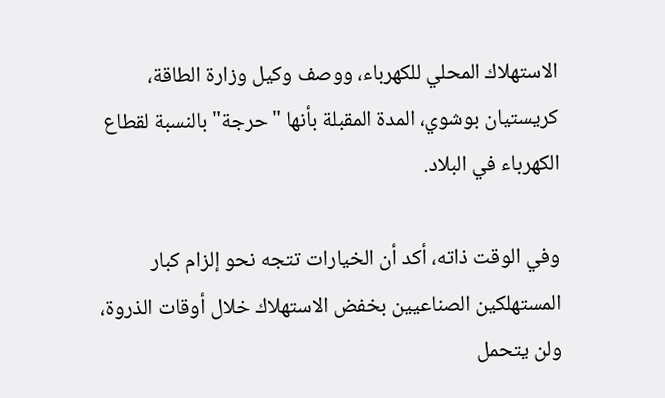الاستهلاك المحلي للكهرباء، ووصف وكيل وزارة الطاقة، كريستيان بوشوي، المدة المقبلة بأنها "حرجة" بالنسبة لقطاع الكهرباء في البلاد.

وفي الوقت ذاته، أكد أن الخيارات تتجه نحو إلزام كبار المستهلكين الصناعيين بخفض الاستهلاك خلال أوقات الذروة، ولن يتحمل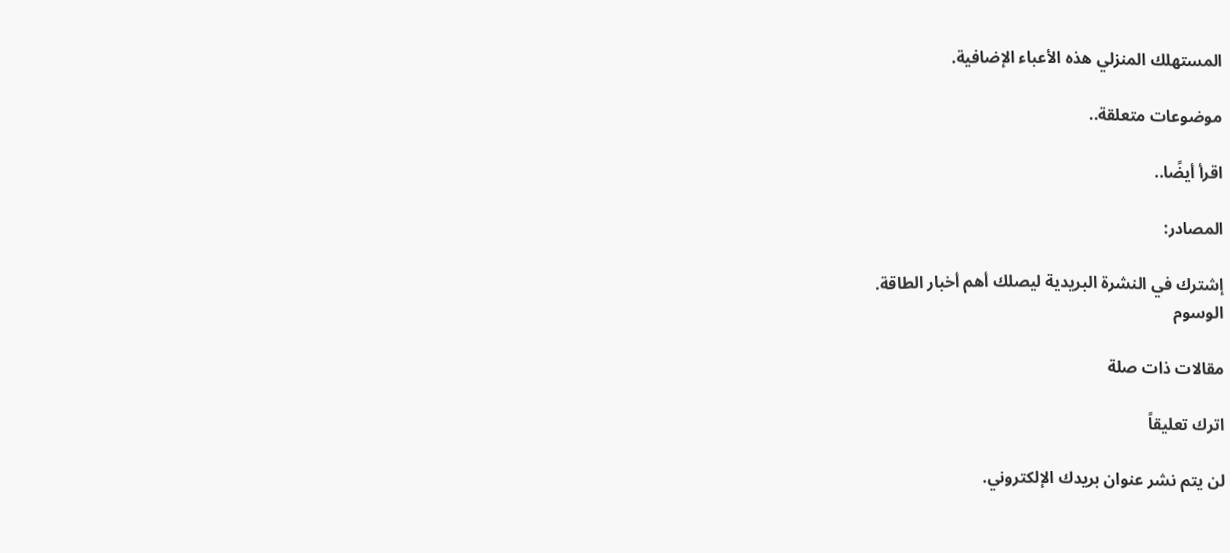المستهلك المنزلي هذه الأعباء الإضافية.

موضوعات متعلقة..

اقرأ أيضًا..

المصادر:

إشترك في النشرة البريدية ليصلك أهم أخبار الطاقة.
الوسوم

مقالات ذات صلة

اترك تعليقاً

لن يتم نشر عنوان بريدك الإلكتروني.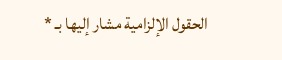الحقول الإلزامية مشار إليها بـ *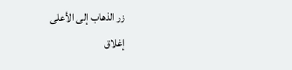زر الذهاب إلى الأعلى
إغلاق